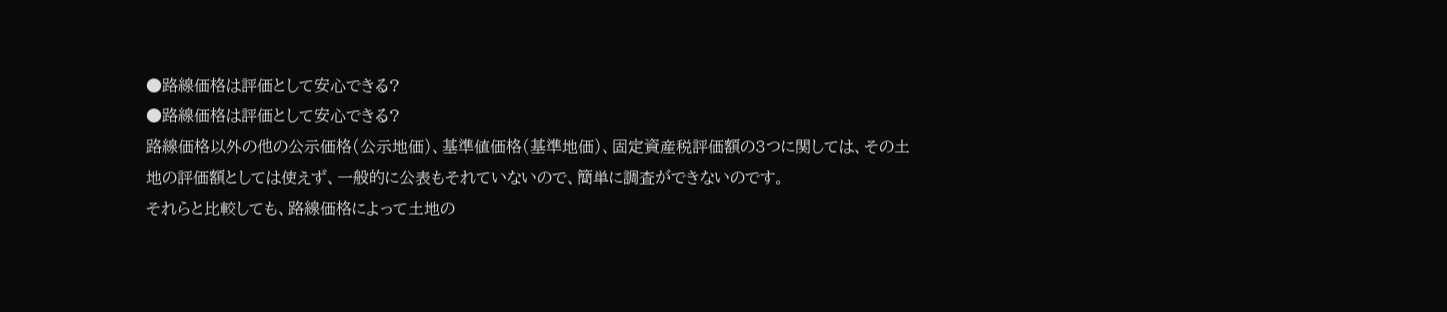●路線価格は評価として安心できる?
●路線価格は評価として安心できる?
路線価格以外の他の公示価格(公示地価)、基準値価格(基準地価)、固定資産税評価額の3つに関しては、その土地の評価額としては使えず、一般的に公表もそれていないので、簡単に調査ができないのです。
それらと比較しても、路線価格によって土地の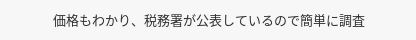価格もわかり、税務署が公表しているので簡単に調査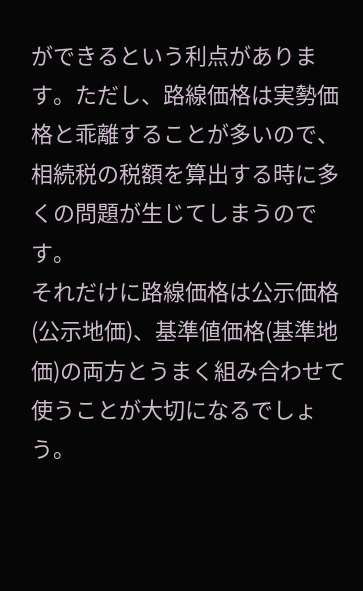ができるという利点があります。ただし、路線価格は実勢価格と乖離することが多いので、相続税の税額を算出する時に多くの問題が生じてしまうのです。
それだけに路線価格は公示価格(公示地価)、基準値価格(基準地価)の両方とうまく組み合わせて使うことが大切になるでしょう。